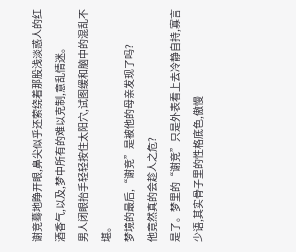谢竞蓦地睁开眼,鼻尖似乎还萦绕着那股浅淡惑人的红酒香气,以及,梦中所有的难以克制,意乱情迷。
男人闭眼抬手轻轻按住太阳穴,试图缓和脑中的混乱不堪。
梦境的最后,“谢竞”是被他的母亲发现了吗?
他竟然真的会趁人之危?
是了。梦里的“谢竞”只是外表看上去冷静自持,寡言少语,其实骨子里的性格底色,傲慢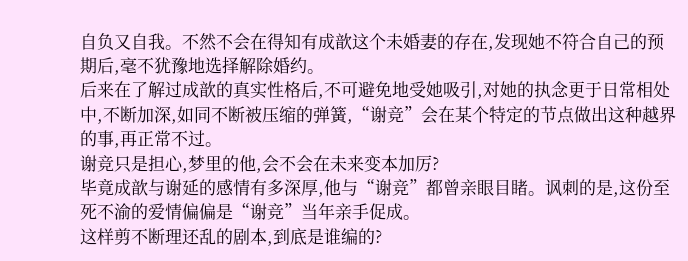自负又自我。不然不会在得知有成歆这个未婚妻的存在,发现她不符合自己的预期后,毫不犹豫地选择解除婚约。
后来在了解过成歆的真实性格后,不可避免地受她吸引,对她的执念更于日常相处中,不断加深,如同不断被压缩的弹簧,“谢竞”会在某个特定的节点做出这种越界的事,再正常不过。
谢竞只是担心,梦里的他,会不会在未来变本加厉?
毕竟成歆与谢延的感情有多深厚,他与“谢竞”都曾亲眼目睹。讽刺的是,这份至死不渝的爱情偏偏是“谢竞”当年亲手促成。
这样剪不断理还乱的剧本,到底是谁编的?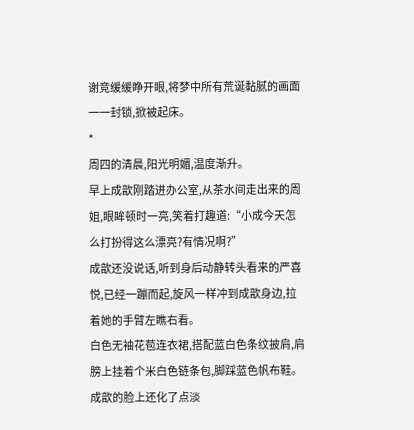谢竞缓缓睁开眼,将梦中所有荒诞黏腻的画面一一封锁,掀被起床。
*
周四的清晨,阳光明媚,温度渐升。
早上成歆刚踏进办公室,从茶水间走出来的周姐,眼眸顿时一亮,笑着打趣道:“小成今天怎么打扮得这么漂亮?有情况啊?”
成歆还没说话,听到身后动静转头看来的严喜悦,已经一蹦而起,旋风一样冲到成歆身边,拉着她的手臂左瞧右看。
白色无袖花苞连衣裙,搭配蓝白色条纹披肩,肩膀上挂着个米白色链条包,脚踩蓝色帆布鞋。成歆的脸上还化了点淡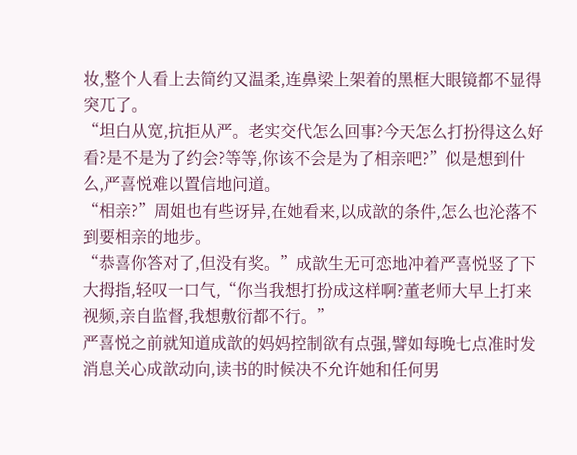妆,整个人看上去简约又温柔,连鼻梁上架着的黑框大眼镜都不显得突兀了。
“坦白从宽,抗拒从严。老实交代怎么回事?今天怎么打扮得这么好看?是不是为了约会?等等,你该不会是为了相亲吧?”似是想到什么,严喜悦难以置信地问道。
“相亲?”周姐也有些讶异,在她看来,以成歆的条件,怎么也沦落不到要相亲的地步。
“恭喜你答对了,但没有奖。”成歆生无可恋地冲着严喜悦竖了下大拇指,轻叹一口气,“你当我想打扮成这样啊?董老师大早上打来视频,亲自监督,我想敷衍都不行。”
严喜悦之前就知道成歆的妈妈控制欲有点强,譬如每晚七点准时发消息关心成歆动向,读书的时候决不允许她和任何男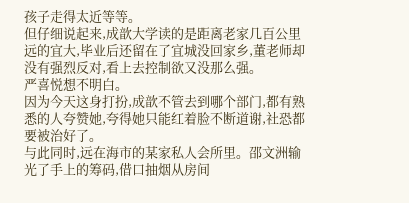孩子走得太近等等。
但仔细说起来,成歆大学读的是距离老家几百公里远的宜大,毕业后还留在了宜城没回家乡,董老师却没有强烈反对,看上去控制欲又没那么强。
严喜悦想不明白。
因为今天这身打扮,成歆不管去到哪个部门,都有熟悉的人夸赞她,夸得她只能红着脸不断道谢,社恐都要被治好了。
与此同时,远在海市的某家私人会所里。邵文洲输光了手上的筹码,借口抽烟从房间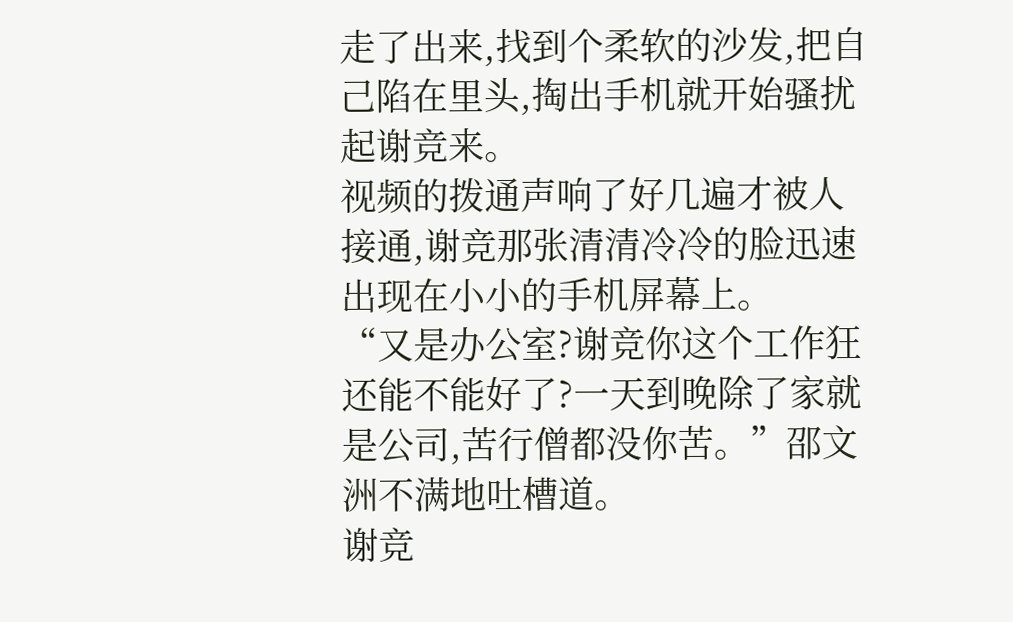走了出来,找到个柔软的沙发,把自己陷在里头,掏出手机就开始骚扰起谢竞来。
视频的拨通声响了好几遍才被人接通,谢竞那张清清冷冷的脸迅速出现在小小的手机屏幕上。
“又是办公室?谢竞你这个工作狂还能不能好了?一天到晚除了家就是公司,苦行僧都没你苦。”邵文洲不满地吐槽道。
谢竞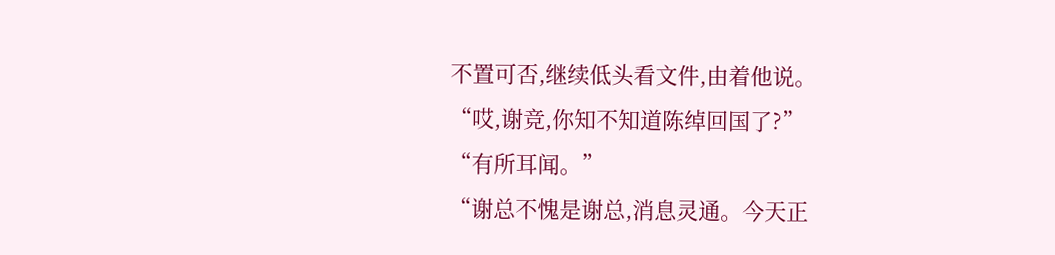不置可否,继续低头看文件,由着他说。
“哎,谢竞,你知不知道陈绰回国了?”
“有所耳闻。”
“谢总不愧是谢总,消息灵通。今天正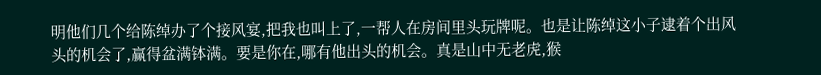明他们几个给陈绰办了个接风宴,把我也叫上了,一帮人在房间里头玩牌呢。也是让陈绰这小子逮着个出风头的机会了,赢得盆满钵满。要是你在,哪有他出头的机会。真是山中无老虎,猴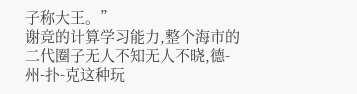子称大王。”
谢竞的计算学习能力,整个海市的二代圈子无人不知无人不晓,德-州-扑-克这种玩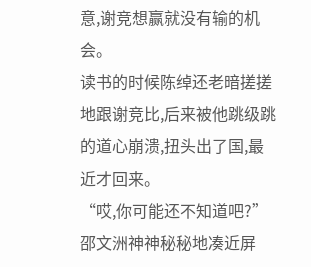意,谢竞想赢就没有输的机会。
读书的时候陈绰还老暗搓搓地跟谢竞比,后来被他跳级跳的道心崩溃,扭头出了国,最近才回来。
“哎,你可能还不知道吧?”邵文洲神神秘秘地凑近屏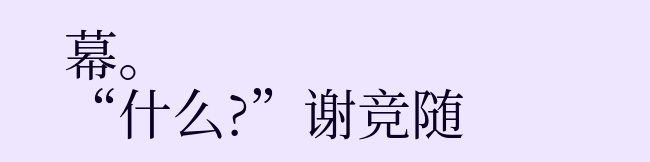幕。
“什么?”谢竞随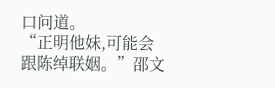口问道。
“正明他妹,可能会跟陈绰联姻。”邵文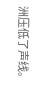洲压低了声线。